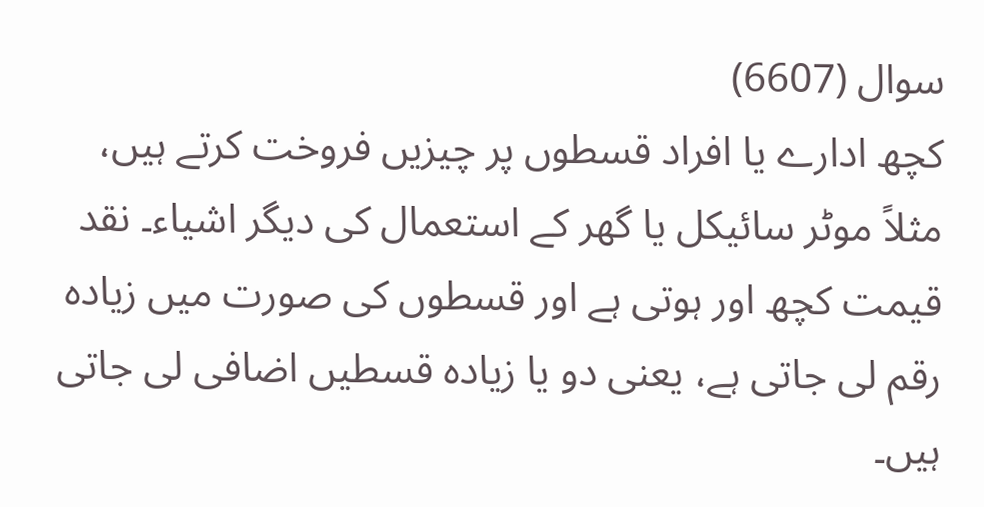سوال (6607)
کچھ ادارے یا افراد قسطوں پر چیزیں فروخت کرتے ہیں، مثلاً موٹر سائیکل یا گھر کے استعمال کی دیگر اشیاء۔ نقد قیمت کچھ اور ہوتی ہے اور قسطوں کی صورت میں زیادہ رقم لی جاتی ہے، یعنی دو یا زیادہ قسطیں اضافی لی جاتی ہیں۔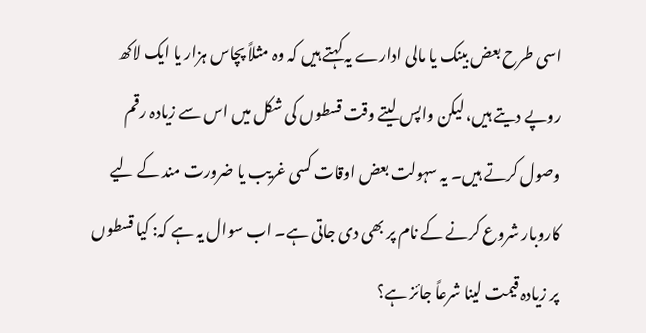اسی طرح بعض بینک یا مالی ادارے یہ کہتے ہیں کہ وہ مثلاً پچاس ہزار یا ایک لاکھ روپے دیتے ہیں، لیکن واپس لیتے وقت قسطوں کی شکل میں اس سے زیادہ رقم وصول کرتے ہیں۔ یہ سہولت بعض اوقات کسی غریب یا ضرورت مند کے لیے کاروبار شروع کرنے کے نام پر بھی دی جاتی ہے۔ اب سوال یہ ہے کہ: کیا قسطوں پر زیادہ قیمت لینا شرعاً جائز ہے؟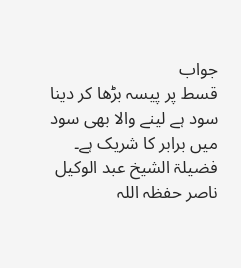جواب
قسط پر پیسہ بڑھا کر دینا سود ہے لینے والا بھی سود میں برابر کا شریک ہے۔
فضیلۃ الشیخ عبد الوکیل ناصر حفظہ اللہ